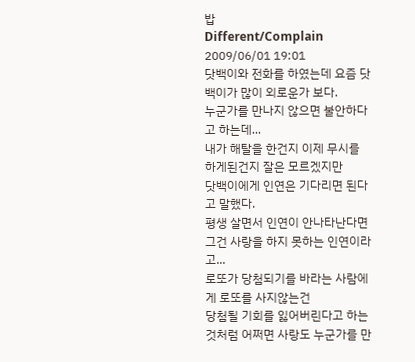밥
Different/Complain
2009/06/01 19:01
닷백이와 전화를 하였는데 요즘 닷백이가 많이 외로운가 보다.
누군가를 만나지 않으면 불안하다고 하는데...
내가 해탈을 한건지 이제 무시를 하게된건지 잘은 모르겠지만
닷백이에게 인연은 기다리면 된다고 말했다.
평생 살면서 인연이 안나타난다면 그건 사랑을 하지 못하는 인연이라고...
로또가 당첨되기를 바라는 사람에게 로또를 사지않는건
당첨될 기회를 잃어버린다고 하는것처럼 어쩌면 사랑도 누군가를 만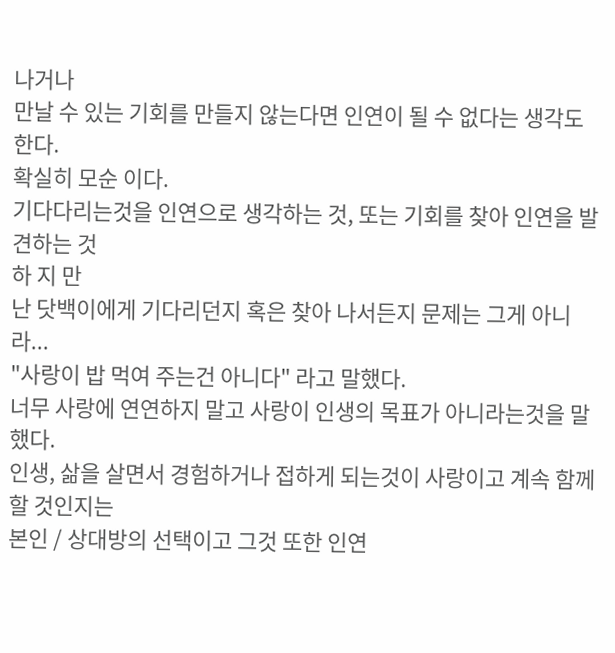나거나
만날 수 있는 기회를 만들지 않는다면 인연이 될 수 없다는 생각도 한다.
확실히 모순 이다.
기다다리는것을 인연으로 생각하는 것, 또는 기회를 찾아 인연을 발견하는 것
하 지 만
난 닷백이에게 기다리던지 혹은 찾아 나서든지 문제는 그게 아니라...
"사랑이 밥 먹여 주는건 아니다" 라고 말했다.
너무 사랑에 연연하지 말고 사랑이 인생의 목표가 아니라는것을 말했다.
인생, 삶을 살면서 경험하거나 접하게 되는것이 사랑이고 계속 함께 할 것인지는
본인 / 상대방의 선택이고 그것 또한 인연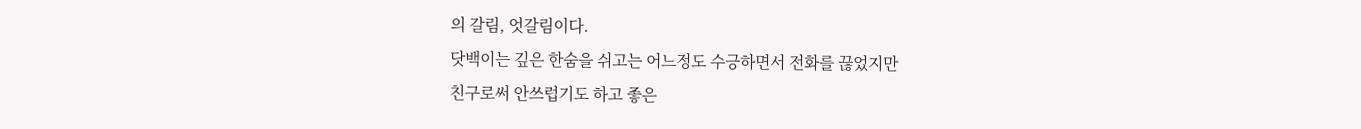의 갈림, 엇갈림이다.
닷백이는 깊은 한숨을 쉬고는 어느정도 수긍하면서 전화를 끊었지만
친구로써 안쓰럽기도 하고 좋은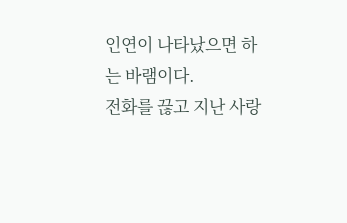인연이 나타났으면 하는 바램이다.
전화를 끊고 지난 사랑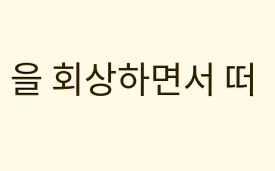을 회상하면서 떠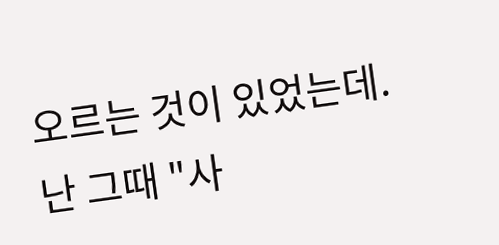오르는 것이 있었는데.
난 그때 "사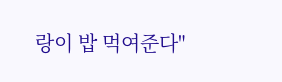랑이 밥 먹여준다"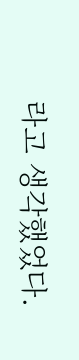라고 생각했었다.